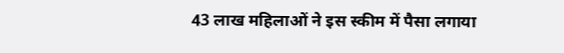43 लाख महिलाओं ने इस स्कीम में पैसा लगाया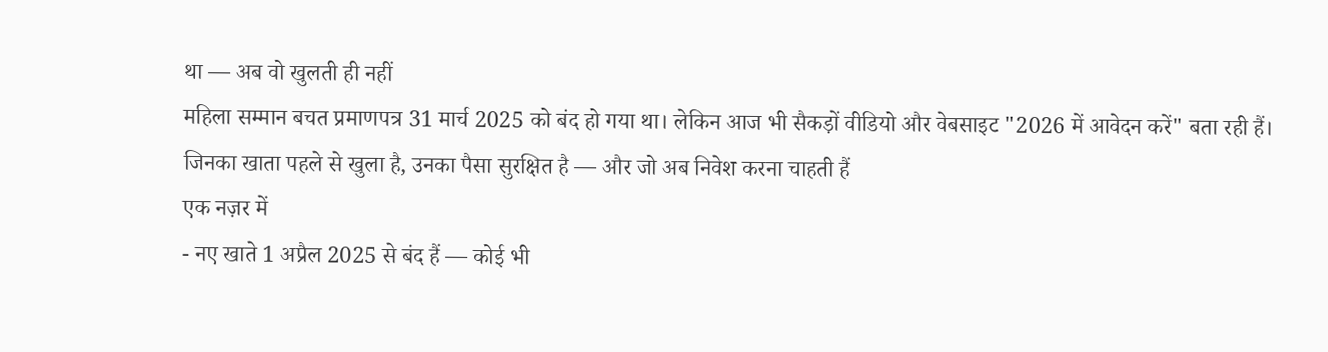था — अब वो खुलती ही नहीं
महिला सम्मान बचत प्रमाणपत्र 31 मार्च 2025 को बंद हो गया था। लेकिन आज भी सैकड़ों वीडियो और वेबसाइट "2026 में आवेदन करें" बता रही हैं। जिनका खाता पहले से खुला है, उनका पैसा सुरक्षित है — और जो अब निवेश करना चाहती हैं
एक नज़र में
- नए खाते 1 अप्रैल 2025 से बंद हैं — कोई भी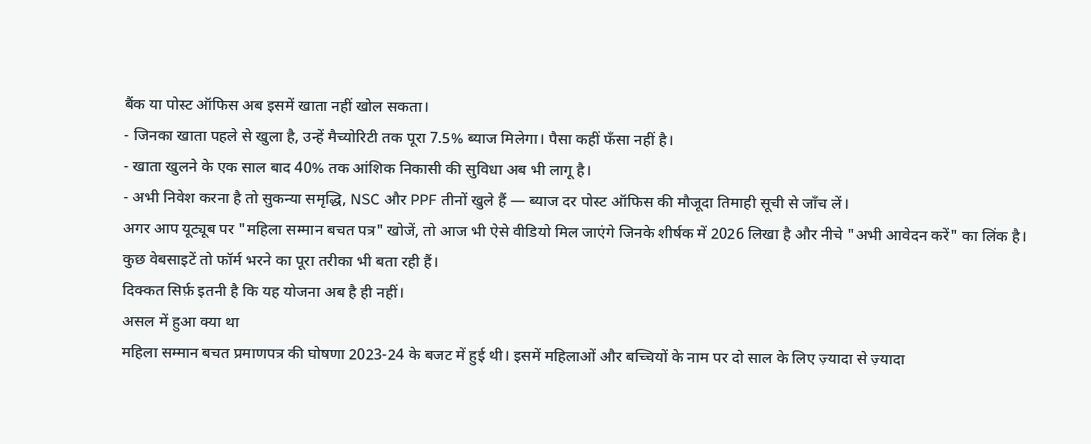बैंक या पोस्ट ऑफिस अब इसमें खाता नहीं खोल सकता।
- जिनका खाता पहले से खुला है, उन्हें मैच्योरिटी तक पूरा 7.5% ब्याज मिलेगा। पैसा कहीं फँसा नहीं है।
- खाता खुलने के एक साल बाद 40% तक आंशिक निकासी की सुविधा अब भी लागू है।
- अभी निवेश करना है तो सुकन्या समृद्धि, NSC और PPF तीनों खुले हैं — ब्याज दर पोस्ट ऑफिस की मौजूदा तिमाही सूची से जाँच लें।
अगर आप यूट्यूब पर "महिला सम्मान बचत पत्र" खोजें, तो आज भी ऐसे वीडियो मिल जाएंगे जिनके शीर्षक में 2026 लिखा है और नीचे "अभी आवेदन करें" का लिंक है। कुछ वेबसाइटें तो फॉर्म भरने का पूरा तरीका भी बता रही हैं।
दिक्कत सिर्फ़ इतनी है कि यह योजना अब है ही नहीं।
असल में हुआ क्या था
महिला सम्मान बचत प्रमाणपत्र की घोषणा 2023-24 के बजट में हुई थी। इसमें महिलाओं और बच्चियों के नाम पर दो साल के लिए ज़्यादा से ज़्यादा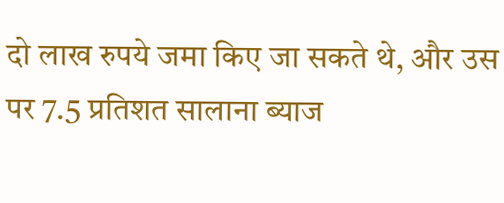दो लाख रुपये जमा किए जा सकते थे, और उस पर 7.5 प्रतिशत सालाना ब्याज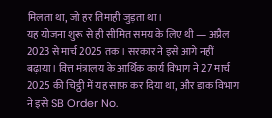मिलता था, जो हर तिमाही जुड़ता था।
यह योजना शुरू से ही सीमित समय के लिए थी — अप्रैल 2023 से मार्च 2025 तक। सरकार ने इसे आगे नहीं बढ़ाया। वित्त मंत्रालय के आर्थिक कार्य विभाग ने 27 मार्च 2025 की चिट्ठी में यह साफ़ कर दिया था, और डाक विभाग ने इसे SB Order No.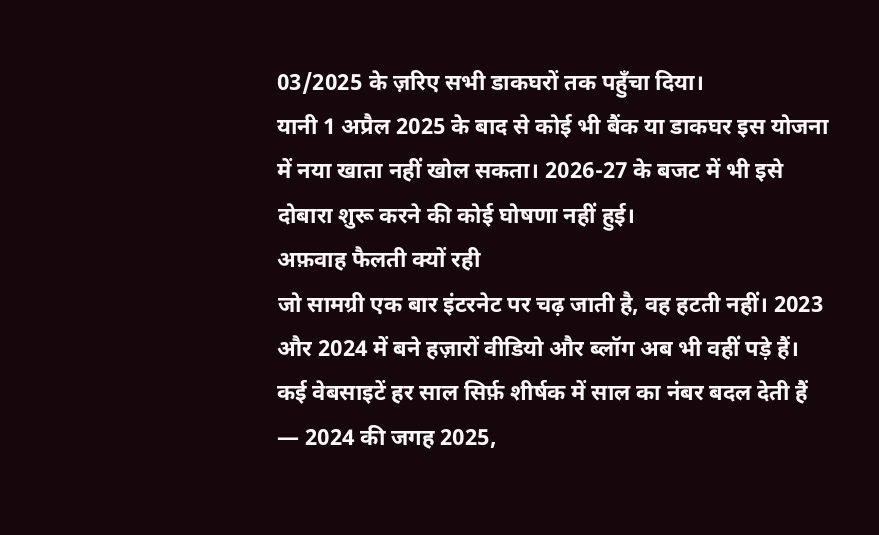03/2025 के ज़रिए सभी डाकघरों तक पहुँचा दिया।
यानी 1 अप्रैल 2025 के बाद से कोई भी बैंक या डाकघर इस योजना में नया खाता नहीं खोल सकता। 2026-27 के बजट में भी इसे दोबारा शुरू करने की कोई घोषणा नहीं हुई।
अफ़वाह फैलती क्यों रही
जो सामग्री एक बार इंटरनेट पर चढ़ जाती है, वह हटती नहीं। 2023 और 2024 में बने हज़ारों वीडियो और ब्लॉग अब भी वहीं पड़े हैं। कई वेबसाइटें हर साल सिर्फ़ शीर्षक में साल का नंबर बदल देती हैं — 2024 की जगह 2025,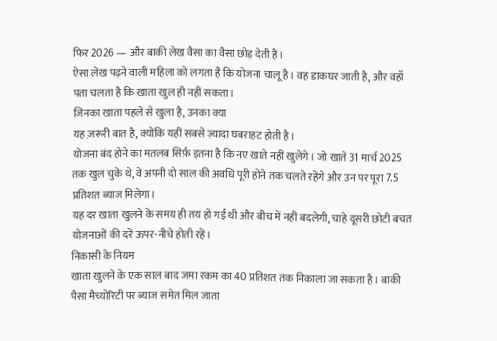फिर 2026 — और बाकी लेख वैसा का वैसा छोड़ देती हैं।
ऐसा लेख पढ़ने वाली महिला को लगता है कि योजना चालू है। वह डाकघर जाती है, और वहाँ पता चलता है कि खाता खुल ही नहीं सकता।
जिनका खाता पहले से खुला है, उनका क्या
यह ज़रूरी बात है, क्योंकि यहीं सबसे ज़्यादा घबराहट होती है।
योजना बंद होने का मतलब सिर्फ़ इतना है कि नए खाते नहीं खुलेंगे। जो खाते 31 मार्च 2025 तक खुल चुके थे, वे अपनी दो साल की अवधि पूरी होने तक चलते रहेंगे और उन पर पूरा 7.5 प्रतिशत ब्याज मिलेगा।
यह दर खाता खुलने के समय ही तय हो गई थी और बीच में नहीं बदलेगी, चाहे दूसरी छोटी बचत योजनाओं की दरें ऊपर-नीचे होती रहें।
निकासी के नियम
खाता खुलने के एक साल बाद जमा रकम का 40 प्रतिशत तक निकाला जा सकता है। बाकी पैसा मैच्योरिटी पर ब्याज समेत मिल जाता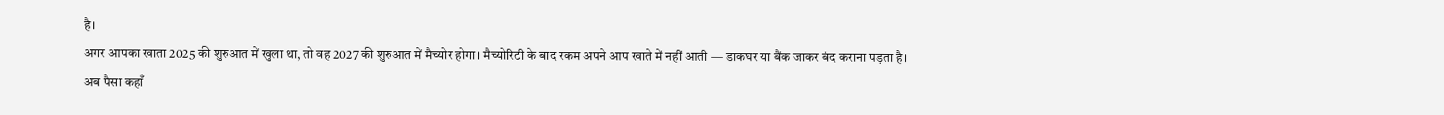है।
अगर आपका खाता 2025 की शुरुआत में खुला था, तो वह 2027 की शुरुआत में मैच्योर होगा। मैच्योरिटी के बाद रकम अपने आप खाते में नहीं आती — डाकघर या बैंक जाकर बंद कराना पड़ता है।
अब पैसा कहाँ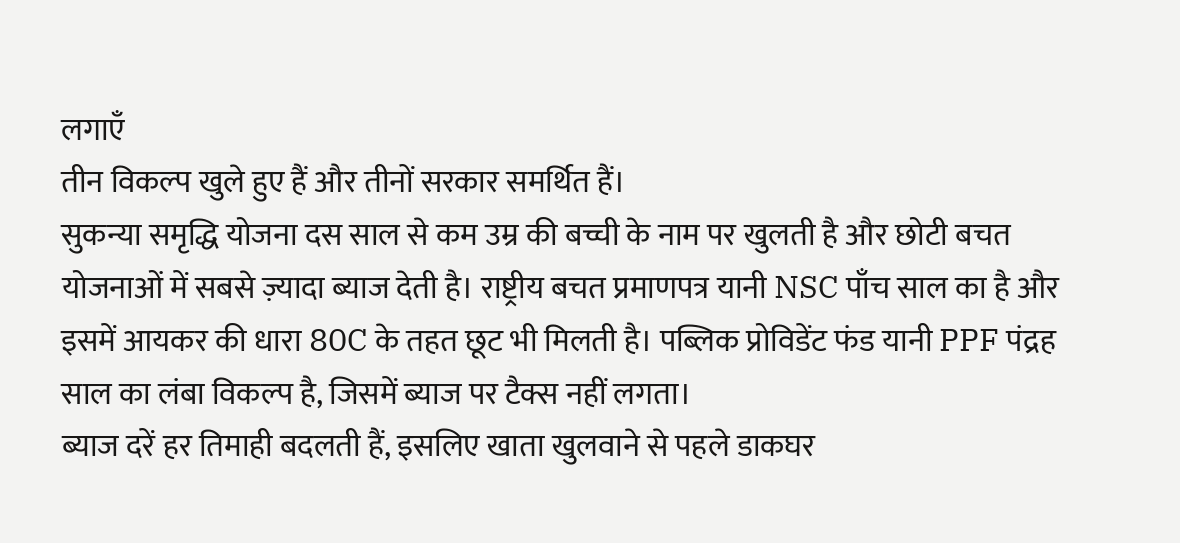लगाएँ
तीन विकल्प खुले हुए हैं और तीनों सरकार समर्थित हैं।
सुकन्या समृद्धि योजना दस साल से कम उम्र की बच्ची के नाम पर खुलती है और छोटी बचत योजनाओं में सबसे ज़्यादा ब्याज देती है। राष्ट्रीय बचत प्रमाणपत्र यानी NSC पाँच साल का है और इसमें आयकर की धारा 80C के तहत छूट भी मिलती है। पब्लिक प्रोविडेंट फंड यानी PPF पंद्रह साल का लंबा विकल्प है, जिसमें ब्याज पर टैक्स नहीं लगता।
ब्याज दरें हर तिमाही बदलती हैं, इसलिए खाता खुलवाने से पहले डाकघर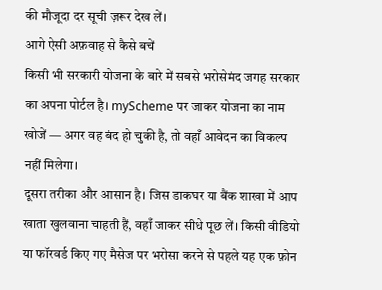की मौजूदा दर सूची ज़रूर देख लें।
आगे ऐसी अफ़वाह से कैसे बचें
किसी भी सरकारी योजना के बारे में सबसे भरोसेमंद जगह सरकार का अपना पोर्टल है। myScheme पर जाकर योजना का नाम खोजें — अगर वह बंद हो चुकी है, तो वहाँ आवेदन का विकल्प नहीं मिलेगा।
दूसरा तरीका और आसान है। जिस डाकघर या बैंक शाखा में आप खाता खुलवाना चाहती हैं, वहाँ जाकर सीधे पूछ लें। किसी वीडियो या फॉरवर्ड किए गए मैसेज पर भरोसा करने से पहले यह एक फ़ोन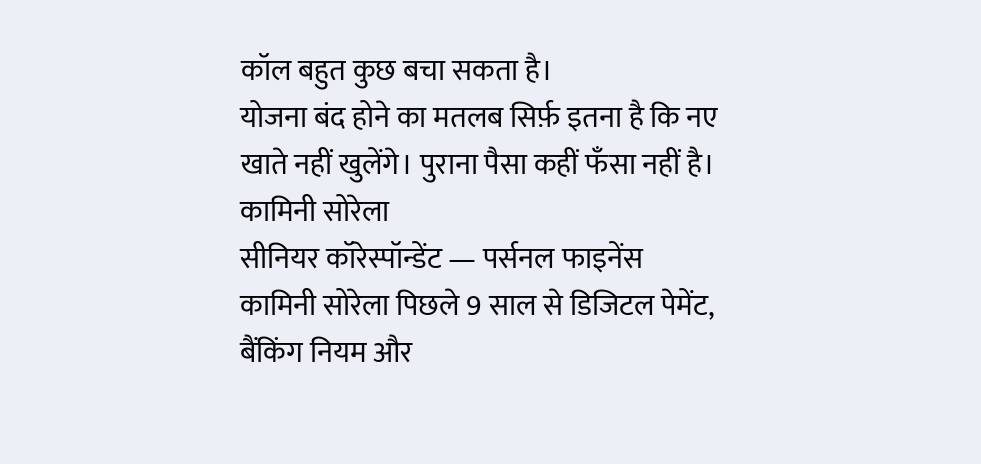कॉल बहुत कुछ बचा सकता है।
योजना बंद होने का मतलब सिर्फ़ इतना है कि नए खाते नहीं खुलेंगे। पुराना पैसा कहीं फँसा नहीं है।
कामिनी सोरेला
सीनियर कॉरेस्पॉन्डेंट — पर्सनल फाइनेंस
कामिनी सोरेला पिछले 9 साल से डिजिटल पेमेंट, बैंकिंग नियम और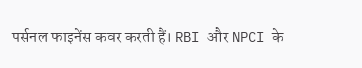पर्सनल फाइनेंस कवर करती हैं। RBI और NPCI के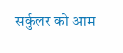सर्कुलर को आम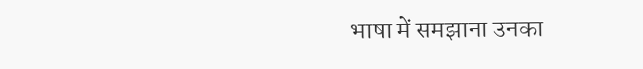भाषा में समझाना उनका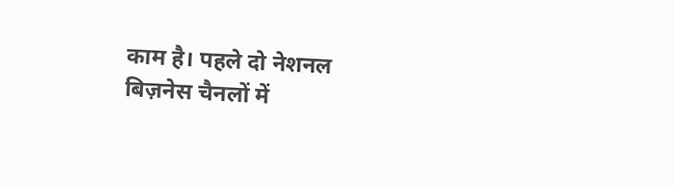काम है। पहले दो नेशनल बिज़नेस चैनलों में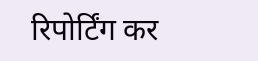रिपोर्टिंग कर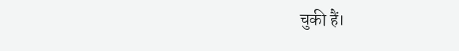चुकी हैं।